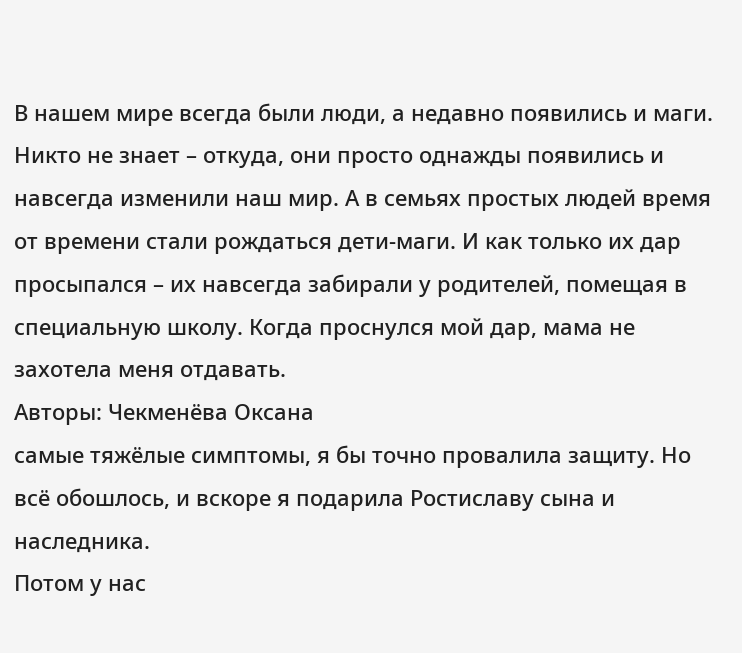В нашем мире всегда были люди, а недавно появились и маги. Никто не знает – откуда, они просто однажды появились и навсегда изменили наш мир. А в семьях простых людей время от времени стали рождаться дети-маги. И как только их дар просыпался – их навсегда забирали у родителей, помещая в специальную школу. Когда проснулся мой дар, мама не захотела меня отдавать.
Авторы: Чекменёва Оксана
самые тяжёлые симптомы, я бы точно провалила защиту. Но всё обошлось, и вскоре я подарила Ростиславу сына и наследника.
Потом у нас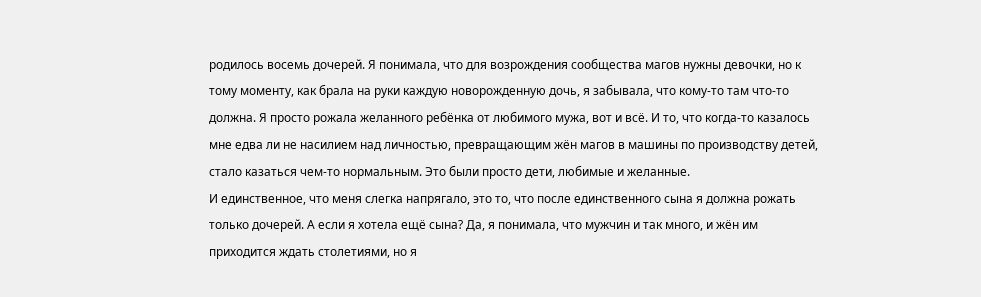родилось восемь дочерей. Я понимала, что для возрождения сообщества магов нужны девочки, но к тому моменту, как брала на руки каждую новорожденную дочь, я забывала, что кому-то там что-то должна. Я просто рожала желанного ребёнка от любимого мужа, вот и всё. И то, что когда-то казалось мне едва ли не насилием над личностью, превращающим жён магов в машины по производству детей, стало казаться чем-то нормальным. Это были просто дети, любимые и желанные.
И единственное, что меня слегка напрягало, это то, что после единственного сына я должна рожать только дочерей. А если я хотела ещё сына? Да, я понимала, что мужчин и так много, и жён им приходится ждать столетиями, но я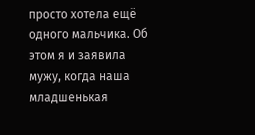просто хотела ещё одного мальчика. Об этом я и заявила мужу, когда наша младшенькая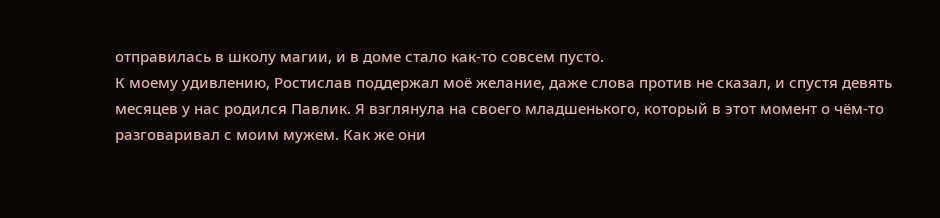отправилась в школу магии, и в доме стало как-то совсем пусто.
К моему удивлению, Ростислав поддержал моё желание, даже слова против не сказал, и спустя девять месяцев у нас родился Павлик. Я взглянула на своего младшенького, который в этот момент о чём-то разговаривал с моим мужем. Как же они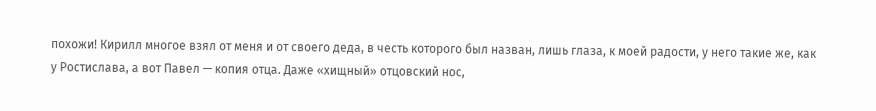похожи! Кирилл многое взял от меня и от своего деда, в честь которого был назван, лишь глаза, к моей радости, у него такие же, как у Ростислава, а вот Павел — копия отца. Даже «хищный» отцовский нос,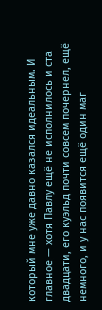который мне уже давно казался идеальным. И главное — хотя Павлу ещё не исполнилось и ста двадцати, его куэльд почти совсем почернел, ещё немного, и у нас появится ещё один маг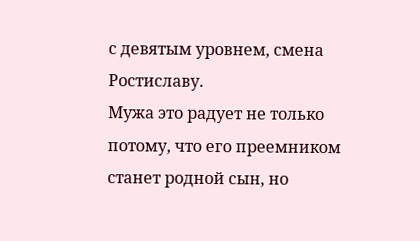с девятым уровнем, смена Ростиславу.
Мужа это радует не только потому, что его преемником станет родной сын, но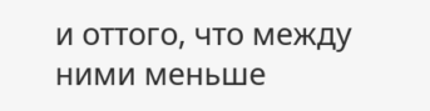и оттого, что между ними меньше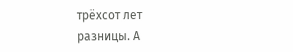трёхсот лет разницы. А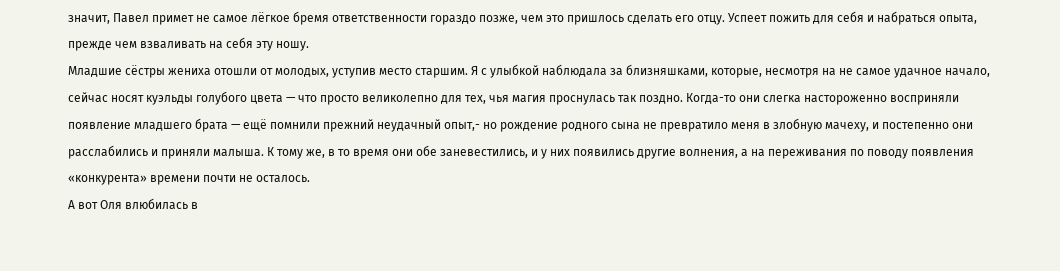значит, Павел примет не самое лёгкое бремя ответственности гораздо позже, чем это пришлось сделать его отцу. Успеет пожить для себя и набраться опыта, прежде чем взваливать на себя эту ношу.
Младшие сёстры жениха отошли от молодых, уступив место старшим. Я с улыбкой наблюдала за близняшками, которые, несмотря на не самое удачное начало, сейчас носят куэльды голубого цвета — что просто великолепно для тех, чья магия проснулась так поздно. Когда-то они слегка настороженно восприняли появление младшего брата — ещё помнили прежний неудачный опыт,- но рождение родного сына не превратило меня в злобную мачеху, и постепенно они расслабились и приняли малыша. К тому же, в то время они обе заневестились, и у них появились другие волнения, а на переживания по поводу появления «конкурента» времени почти не осталось.
А вот Оля влюбилась в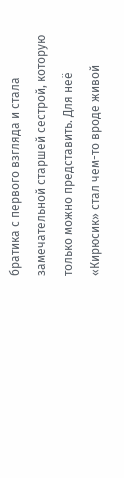братика с первого взгляда и стала замечательной старшей сестрой, которую только можно представить. Для неё «Кирюсик» стал чем-то вроде живой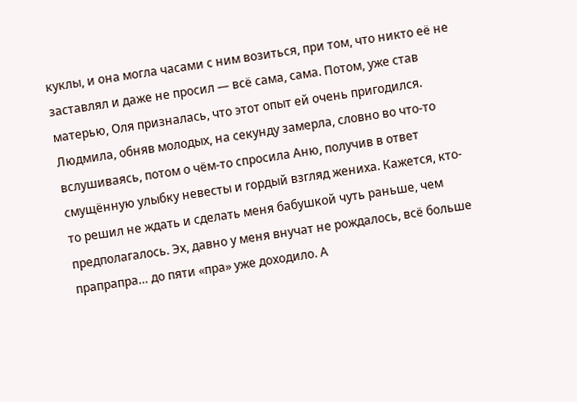куклы, и она могла часами с ним возиться, при том, что никто её не заставлял и даже не просил — всё сама, сама. Потом, уже став матерью, Оля призналась, что этот опыт ей очень пригодился.
Людмила, обняв молодых, на секунду замерла, словно во что-то вслушиваясь, потом о чём-то спросила Аню, получив в ответ смущённую улыбку невесты и гордый взгляд жениха. Кажется, кто-то решил не ждать и сделать меня бабушкой чуть раньше, чем предполагалось. Эх, давно у меня внучат не рождалось, всё больше прапрапра… до пяти «пра» уже доходило. А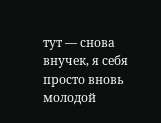тут — снова внучек, я себя просто вновь молодой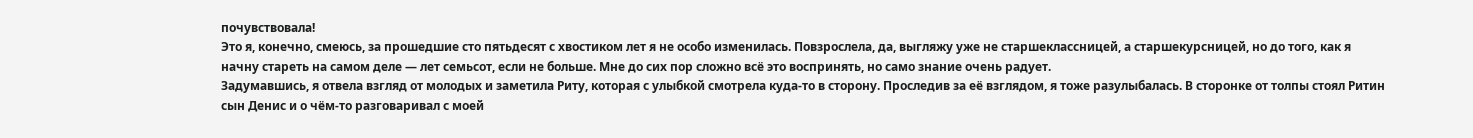почувствовала!
Это я, конечно, смеюсь, за прошедшие сто пятьдесят с хвостиком лет я не особо изменилась. Повзрослела, да, выгляжу уже не старшеклассницей, а старшекурсницей, но до того, как я начну стареть на самом деле — лет семьсот, если не больше. Мне до сих пор сложно всё это воспринять, но само знание очень радует.
Задумавшись, я отвела взгляд от молодых и заметила Риту, которая с улыбкой смотрела куда-то в сторону. Проследив за её взглядом, я тоже разулыбалась. В сторонке от толпы стоял Ритин сын Денис и о чём-то разговаривал с моей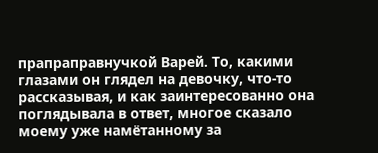прапраправнучкой Варей. То, какими глазами он глядел на девочку, что-то рассказывая, и как заинтересованно она поглядывала в ответ, многое сказало моему уже намётанному за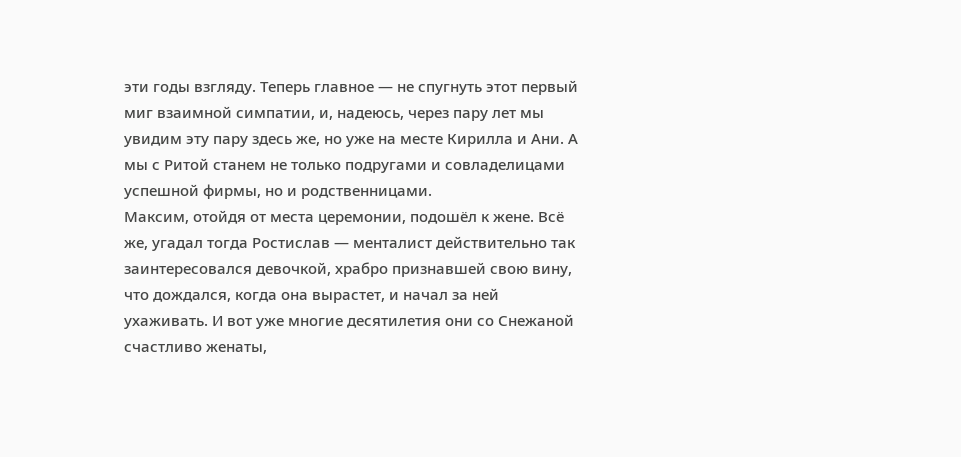эти годы взгляду. Теперь главное — не спугнуть этот первый миг взаимной симпатии, и, надеюсь, через пару лет мы увидим эту пару здесь же, но уже на месте Кирилла и Ани. А мы с Ритой станем не только подругами и совладелицами успешной фирмы, но и родственницами.
Максим, отойдя от места церемонии, подошёл к жене. Всё же, угадал тогда Ростислав — менталист действительно так заинтересовался девочкой, храбро признавшей свою вину, что дождался, когда она вырастет, и начал за ней ухаживать. И вот уже многие десятилетия они со Снежаной счастливо женаты,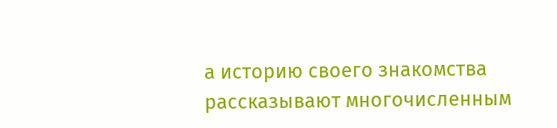а историю своего знакомства рассказывают многочисленным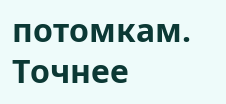потомкам. Точнее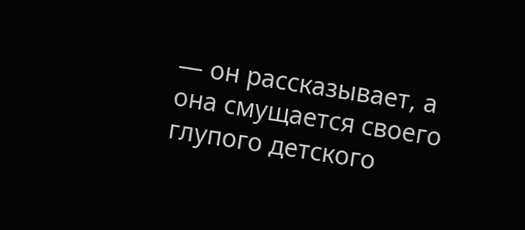— он рассказывает, а она смущается своего глупого детского